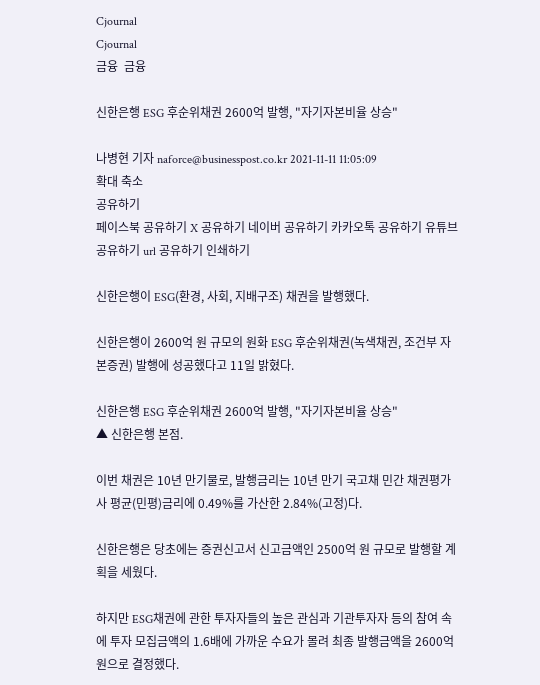Cjournal
Cjournal
금융  금융

신한은행 ESG 후순위채권 2600억 발행, "자기자본비율 상승"

나병현 기자 naforce@businesspost.co.kr 2021-11-11 11:05:09
확대 축소
공유하기
페이스북 공유하기 X 공유하기 네이버 공유하기 카카오톡 공유하기 유튜브 공유하기 url 공유하기 인쇄하기

신한은행이 ESG(환경, 사회, 지배구조) 채권을 발행했다.

신한은행이 2600억 원 규모의 원화 ESG 후순위채권(녹색채권, 조건부 자본증권) 발행에 성공했다고 11일 밝혔다.

신한은행 ESG 후순위채권 2600억 발행, "자기자본비율 상승"
▲ 신한은행 본점.

이번 채권은 10년 만기물로, 발행금리는 10년 만기 국고채 민간 채권평가사 평균(민평)금리에 0.49%를 가산한 2.84%(고정)다.

신한은행은 당초에는 증권신고서 신고금액인 2500억 원 규모로 발행할 계획을 세웠다.

하지만 ESG채권에 관한 투자자들의 높은 관심과 기관투자자 등의 참여 속에 투자 모집금액의 1.6배에 가까운 수요가 몰려 최종 발행금액을 2600억 원으로 결정했다.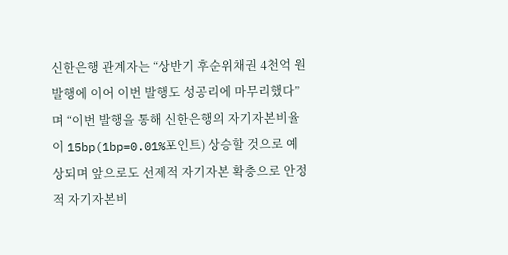신한은행 관계자는 “상반기 후순위채권 4천억 원 발행에 이어 이번 발행도 성공리에 마무리했다”며 “이번 발행을 통해 신한은행의 자기자본비율이 15bp(1bp=0.01%포인트) 상승할 것으로 예상되며 앞으로도 선제적 자기자본 확충으로 안정적 자기자본비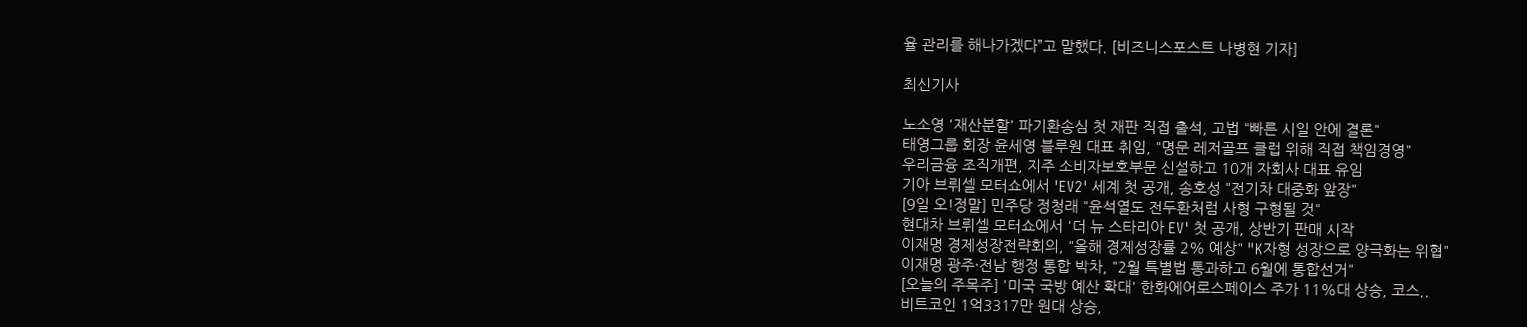율 관리를 해나가겠다”고 말했다. [비즈니스포스트 나병현 기자]

최신기사

노소영 '재산분할' 파기환송심 첫 재판 직접 출석, 고법 "빠른 시일 안에 결론"
태영그룹 회장 윤세영 블루원 대표 취임, "명문 레저골프 클럽 위해 직접 책임경영"
우리금융 조직개편, 지주 소비자보호부문 신설하고 10개 자회사 대표 유임
기아 브뤼셀 모터쇼에서 'EV2' 세계 첫 공개, 송호성 "전기차 대중화 앞장"
[9일 오!정말] 민주당 정청래 "윤석열도 전두환처럼 사형 구형될 것"
현대차 브뤼셀 모터쇼에서 '더 뉴 스타리아 EV' 첫 공개, 상반기 판매 시작
이재명 경제성장전략회의, "올해 경제성장률 2% 예상" "K자형 성장으로 양극화는 위협"
이재명 광주·전남 행정 통합 박차, "2월 특별법 통과하고 6월에 통합선거"
[오늘의 주목주] '미국 국방 예산 확대' 한화에어로스페이스 주가 11%대 상승, 코스..
비트코인 1억3317만 원대 상승,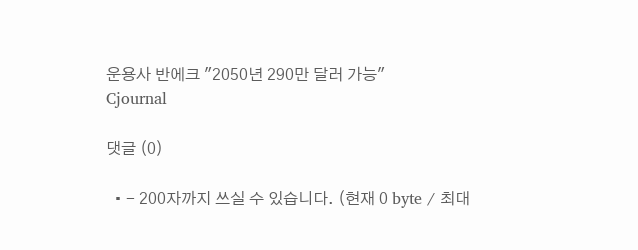운용사 반에크 "2050년 290만 달러 가능"
Cjournal

댓글 (0)

  • - 200자까지 쓰실 수 있습니다. (현재 0 byte / 최대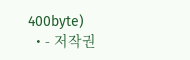400byte)
  • - 저작권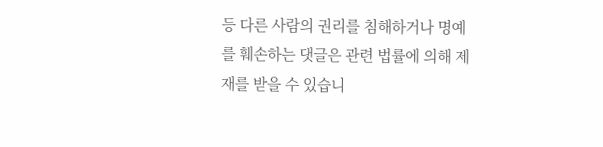등 다른 사람의 권리를 침해하거나 명예를 훼손하는 댓글은 관련 법률에 의해 제재를 받을 수 있습니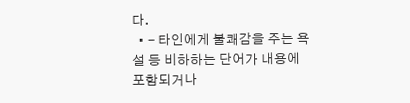다.
  • - 타인에게 불쾌감을 주는 욕설 등 비하하는 단어가 내용에 포함되거나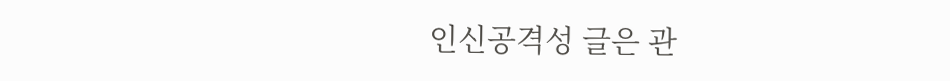인신공격성 글은 관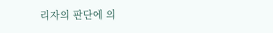리자의 판단에 의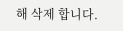해 삭제 합니다.